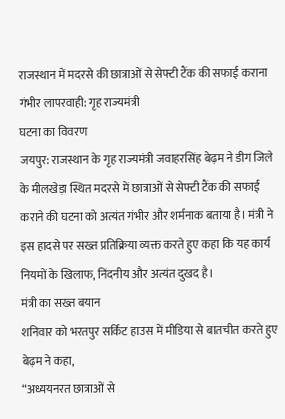राजस्थान में मदरसे की छात्राओं से सेफ्टी टैंक की सफाई कराना गंभीर लापरवाही: गृह राज्यमंत्री
घटना का विवरण
जयपुर: राजस्थान के गृह राज्यमंत्री जवाहरसिंह बेढ़म ने डीग जिले के मीलखेड़ा स्थित मदरसे में छात्राओं से सेफ्टी टैंक की सफाई कराने की घटना को अत्यंत गंभीर और शर्मनाक बताया है। मंत्री ने इस हादसे पर सख्त प्रतिक्रिया व्यक्त करते हुए कहा कि यह कार्य नियमों के खिलाफ, निंदनीय और अत्यंत दुखद है।
मंत्री का सख्त बयान
शनिवार को भरतपुर सर्किट हाउस में मीडिया से बातचीत करते हुए बेढ़म ने कहा,
“अध्ययनरत छात्राओं से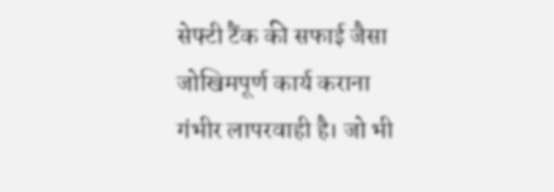सेफ्टी टैंक की सफाई जैसा जोखिमपूर्ण कार्य कराना गंभीर लापरवाही है। जो भी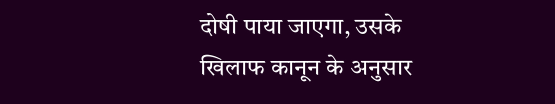दोषी पाया जाएगा, उसके खिलाफ कानून के अनुसार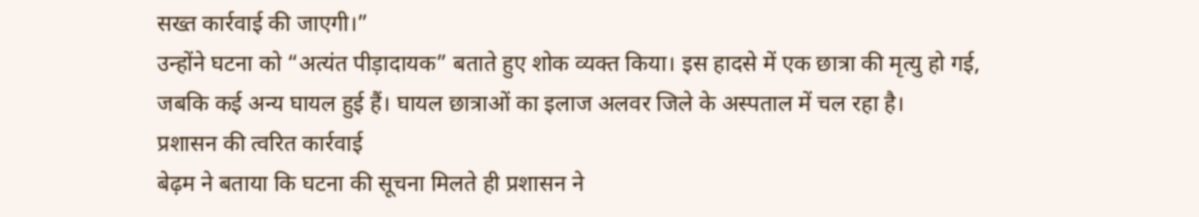सख्त कार्रवाई की जाएगी।”
उन्होंने घटना को “अत्यंत पीड़ादायक” बताते हुए शोक व्यक्त किया। इस हादसे में एक छात्रा की मृत्यु हो गई, जबकि कई अन्य घायल हुई हैं। घायल छात्राओं का इलाज अलवर जिले के अस्पताल में चल रहा है।
प्रशासन की त्वरित कार्रवाई
बेढ़म ने बताया कि घटना की सूचना मिलते ही प्रशासन ने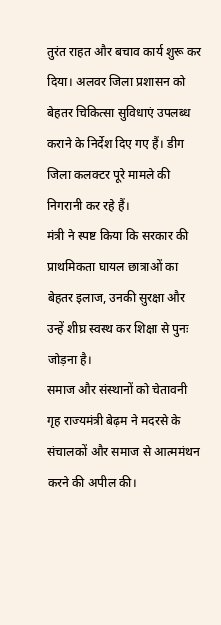तुरंत राहत और बचाव कार्य शुरू कर दिया। अलवर जिला प्रशासन को बेहतर चिकित्सा सुविधाएं उपलब्ध कराने के निर्देश दिए गए हैं। डीग जिला कलक्टर पूरे मामले की निगरानी कर रहे हैं।
मंत्री ने स्पष्ट किया कि सरकार की प्राथमिकता घायल छात्राओं का बेहतर इलाज, उनकी सुरक्षा और उन्हें शीघ्र स्वस्थ कर शिक्षा से पुनः जोड़ना है।
समाज और संस्थानों को चेतावनी
गृह राज्यमंत्री बेढ़म ने मदरसे के संचालकों और समाज से आत्ममंथन करने की अपील की।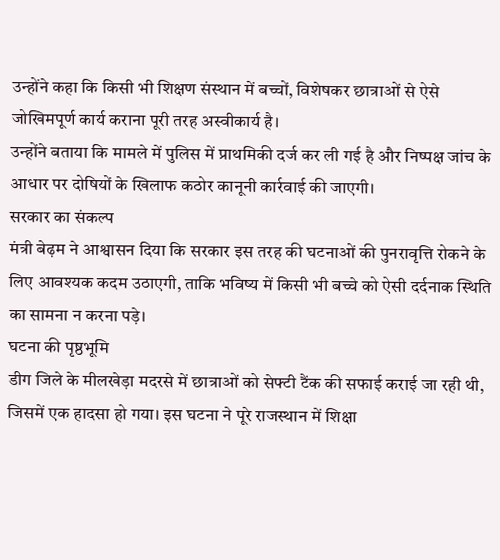उन्होंने कहा कि किसी भी शिक्षण संस्थान में बच्चों, विशेषकर छात्राओं से ऐसे जोखिमपूर्ण कार्य कराना पूरी तरह अस्वीकार्य है।
उन्होंने बताया कि मामले में पुलिस में प्राथमिकी दर्ज कर ली गई है और निष्पक्ष जांच के आधार पर दोषियों के खिलाफ कठोर कानूनी कार्रवाई की जाएगी।
सरकार का संकल्प
मंत्री बेढ़म ने आश्वासन दिया कि सरकार इस तरह की घटनाओं की पुनरावृत्ति रोकने के लिए आवश्यक कदम उठाएगी, ताकि भविष्य में किसी भी बच्चे को ऐसी दर्दनाक स्थिति का सामना न करना पड़े।
घटना की पृष्ठभूमि
डीग जिले के मीलखेड़ा मदरसे में छात्राओं को सेफ्टी टैंक की सफाई कराई जा रही थी, जिसमें एक हादसा हो गया। इस घटना ने पूरे राजस्थान में शिक्षा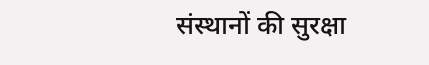संस्थानों की सुरक्षा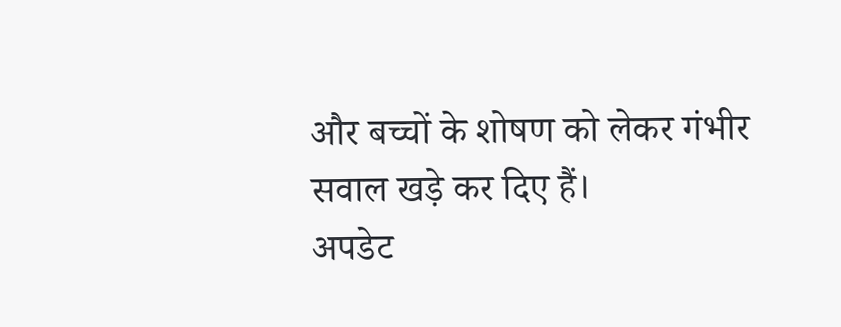और बच्चों के शोषण को लेकर गंभीर सवाल खड़े कर दिए हैं।
अपडेट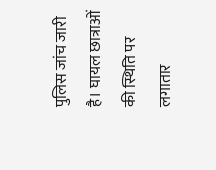पुलिस जांच जारी है। घायल छात्राओं की स्थिति पर लगातार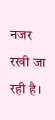नजर रखी जा रही है।